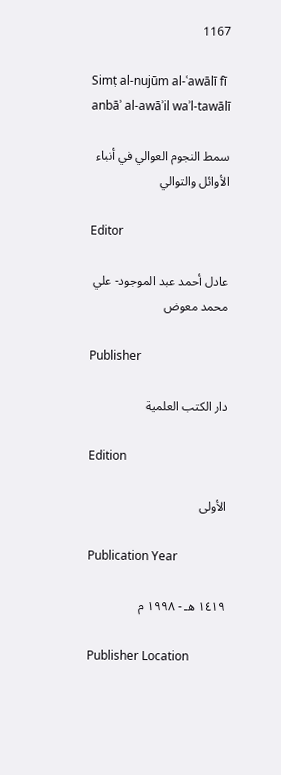1167

Simṭ al-nujūm al-ʿawālī fī anbāʾ al-awāʾil waʾl-tawālī

سمط النجوم العوالي في أنباء الأوائل والتوالي

Editor

عادل أحمد عبد الموجود- علي محمد معوض

Publisher

دار الكتب العلمية

Edition

الأولى

Publication Year

١٤١٩ هـ - ١٩٩٨ م

Publisher Location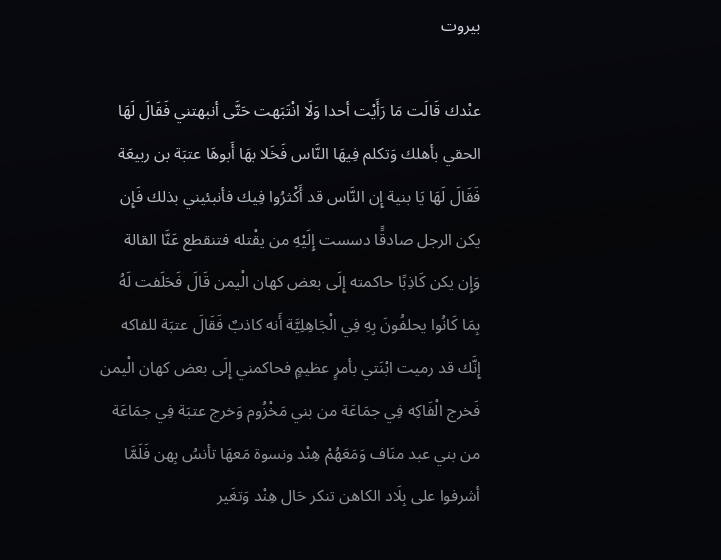بيروت

عنْدك قَالَت مَا رَأَيْت أحدا وَلَا انْتَبَهت حَتَّى أنبهتني فَقَالَ لَهَا الحقي بأهلك وَتكلم فِيهَا النَّاس فَخَلا بهَا أَبوهَا عتبَة بن ربيعَة فَقَالَ لَهَا يَا بنية إِن النَّاس قد أَكْثرُوا فِيك فأنبئيني بذلك فَإِن يكن الرجل صادقًَا دسست إِلَيْهِ من يقْتله فتنقطع عَنَّا القالة وَإِن يكن كَاذِبًا حاكمته إِلَى بعض كهان الْيمن قَالَ فَحَلَفت لَهُ بِمَا كَانُوا يحلفُونَ بِهِ فِي الْجَاهِلِيَّة أَنه كاذبٌ فَقَالَ عتبَة للفاكه إِنَّك قد رميت ابْنَتي بأمرٍ عظيمٍ فحاكمني إِلَى بعض كهان الْيمن فَخرج الْفَاكِه فِي جمَاعَة من بني مَخْزُوم وَخرج عتبَة فِي جمَاعَة من بني عبد منَاف وَمَعَهُمْ هِنْد ونسوة مَعهَا تأنسُ بِهن فَلَمَّا أشرفوا على بِلَاد الكاهن تنكر حَال هِنْد وَتغَير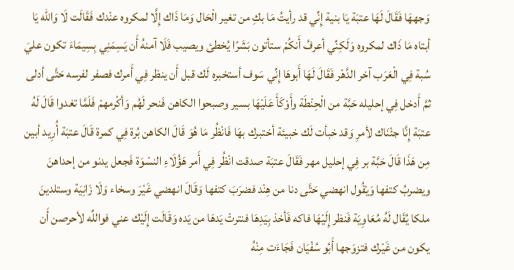وَجههَا فَقَالَ لَهَا عتبَة يَا بنية إِنِّي قد رأيتُ مَا بكِ من تغير الْحَال وَمَا ذَاك إِلَّا لمكروه عنْدك فَقَالَت لَا وَالله يَا أبتاه مَا ذَاك لمكروه وَلَكِنِّي أعرفُ أَنكُمْ ستأتون بَشَرًا يُخطئ ويصيب فَلَا آمنهُ أَن يَسِمَنِي بِسِيمَاءَ تكون عليَ سُبة فِي الْعَرَب آخر الدَّهْر فَقَالَ لَهَا أَبوهَا إِنِّي سَوف أستخبره لَك قبل أَن ينظر فِي أَمرك فصفر لفرسه حَتَّى أدلى ثمَّ أَدخل فِي إحليله حَبَّة من الْحِنْطَة وأَوْكَأَ عَلَيْهَا بسير وصبحوا الكاهن فَنحر لَهُم وَأكْرمهمْ فَلَمَّا تغدوا قَالَ لَهُ عتبَة إِنَّا جئْنَاك لأمرِ وَقد خبأت لَك خبيئة أختبرك بهَا فَانْظُر مَا هُوَ قَالَ الكاهن بُرة فِي كمرة قَالَ عتبَة أُرِيد أبين مِن هَذَا قَالَ حَبَّة بر فِي إحليل مهر فَقَالَ عتبَة صدقت انْظُر فِي أَمر هَؤُلَاءِ النسْوَة فَجعل يدنو من إحداهنَ ويضربُ كتفها وَيَقُول انهضي حَتَّى دنا من هِنْد فضرَبَ كتفها وَقَالَ انهضي غَيْرَ وسخاء وَلَا زَانِيَة وستلدينَ ملكا يُقَال لَهُ مُعَاوِيَة فَنظر إِلَيْهَا فاكه فَأخذ بِيَدِهَا فنترتْ يَدهَا من يَده وَقَالَت إِلَيْك عني فواللِّه لأحرصن أَن يكون من غَيْرك فتزوَجها أَبُو سُفْيَان فَجَاءَت مِنْهُ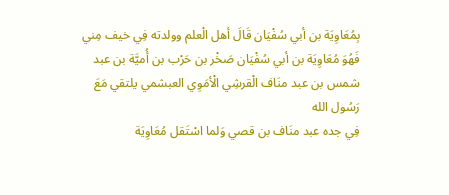بِمُعَاوِيَة بن أبي سُفْيَان قَالَ أهل الْعلم وولدته فِي خيف مِني فَهُوَ مُعَاوِيَة بن أبي سُفْيَان صَخْر بن حَرْب بن أُميَّة بن عبد شمس بن عبد منَاف الْقرشِي الْأمَوِي العبشمي يلتقي مَعَ رَسُول الله
فِي جده عبد منَاف بن قصي وَلما اسْتَقل مُعَاوِيَة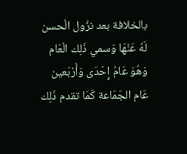بالخلافة بعد نزُول الْحسن لَهُ عَنْهَا وَسمي ذَلِك الْعَام وَهُوَ عَامُ إِحْدَى وَأَرْبَعين عَام الجَمَاعة كَمَا تقدم ذَلِك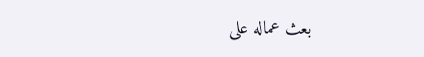بعث عماله على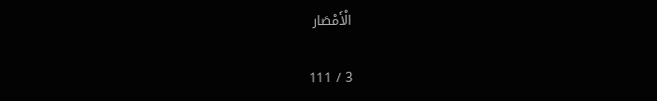الْأَمْصَار

3 / 111